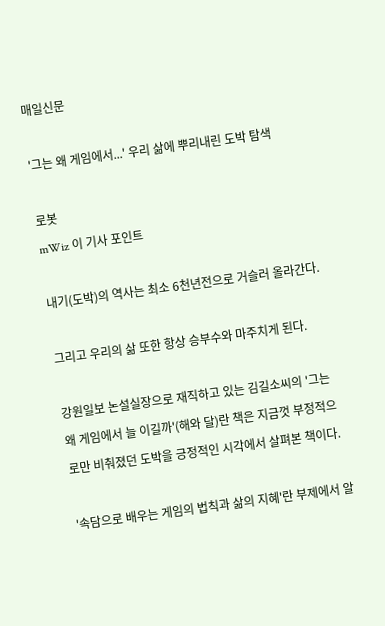매일신문

'그는 왜 게임에서...' 우리 삶에 뿌리내린 도박 탐색

로봇
mWiz 이 기사 포인트

내기(도박)의 역사는 최소 6천년전으로 거슬러 올라간다.

그리고 우리의 삶 또한 항상 승부수와 마주치게 된다.

강원일보 논설실장으로 재직하고 있는 김길소씨의 '그는 왜 게임에서 늘 이길까'(해와 달)란 책은 지금껏 부정적으로만 비춰졌던 도박을 긍정적인 시각에서 살펴본 책이다.

'속담으로 배우는 게임의 법칙과 삶의 지혜'란 부제에서 알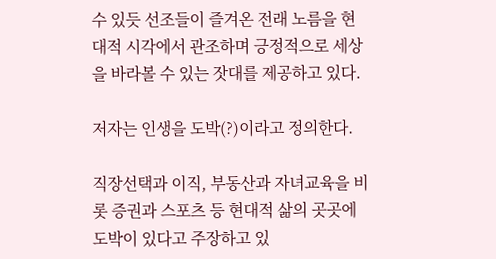수 있듯 선조들이 즐겨온 전래 노름을 현대적 시각에서 관조하며 긍정적으로 세상을 바라볼 수 있는 잣대를 제공하고 있다.

저자는 인생을 도박(?)이라고 정의한다.

직장선택과 이직, 부동산과 자녀교육을 비롯 증권과 스포츠 등 현대적 삶의 곳곳에 도박이 있다고 주장하고 있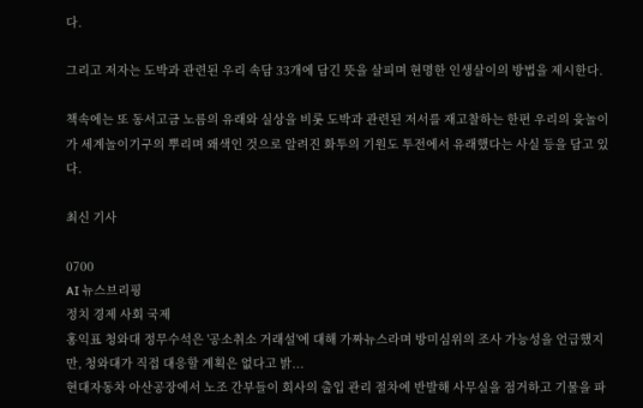다.

그리고 저자는 도박과 관련된 우리 속담 33개에 담긴 뜻을 살피며 현명한 인생살이의 방법을 제시한다.

책속에는 또 동서고금 노름의 유래와 실상을 비롯 도박과 관련된 저서를 재고찰하는 한편 우리의 윳놀이가 세계놀이기구의 뿌리며 왜색인 것으로 알려진 화투의 기원도 투전에서 유래했다는 사실 등을 담고 있다.

최신 기사

0700
AI 뉴스브리핑
정치 경제 사회 국제
홍익표 청와대 정무수석은 '공소취소 거래설'에 대해 가짜뉴스라며 방미심위의 조사 가능성을 언급했지만, 청와대가 직접 대응할 계획은 없다고 밝...
현대자동차 아산공장에서 노조 간부들이 회사의 출입 관리 절차에 반발해 사무실을 점거하고 기물을 파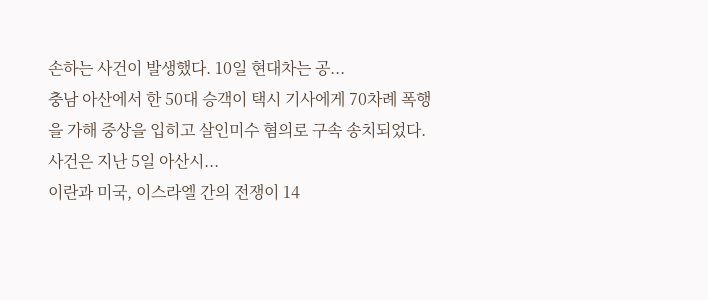손하는 사건이 발생했다. 10일 현대차는 공...
충남 아산에서 한 50대 승객이 택시 기사에게 70차례 폭행을 가해 중상을 입히고 살인미수 혐의로 구속 송치되었다. 사건은 지난 5일 아산시...
이란과 미국, 이스라엘 간의 전쟁이 14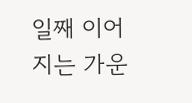일째 이어지는 가운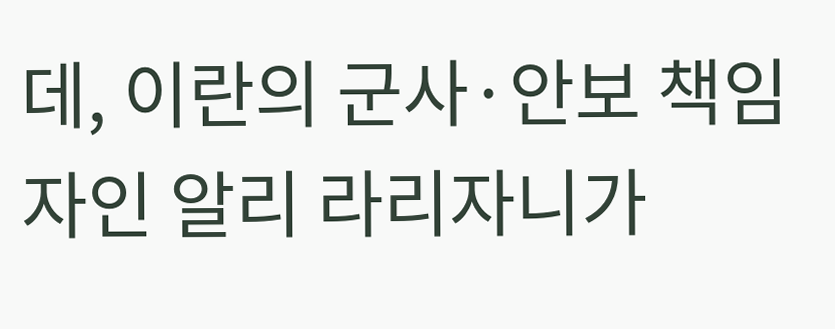데, 이란의 군사·안보 책임자인 알리 라리자니가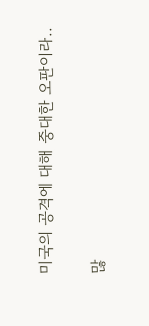미국의 공격에 대해 중대한 오판이라..

많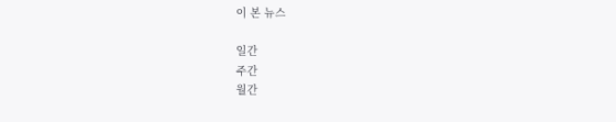이 본 뉴스

일간
주간
월간